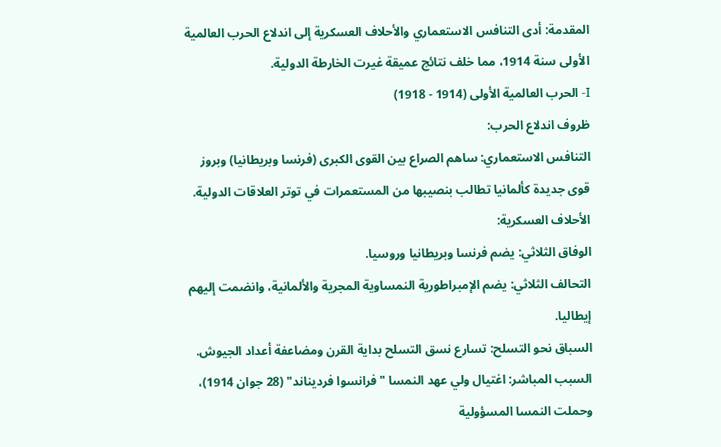المقدمة: أدى التنافس الاستعماري والأحلاف العسكرية إلى اندلاع الحرب العالمية الأولى سنة 1914، مما خلف نتائج عميقة غيرت الخارطة الدولية.
I- الحرب العالمية الأولى (1914 - 1918)
ظروف اندلاع الحرب:
التنافس الاستعماري: ساهم الصراع بين القوى الكبرى (فرنسا وبريطانيا) وبروز قوى جديدة كألمانيا تطالب بنصيبها من المستعمرات في توتر العلاقات الدولية.
الأحلاف العسكرية:
الوفاق الثلاثي: يضم فرنسا وبريطانيا وروسيا.
التحالف الثلاثي: يضم الإمبراطورية النمساوية المجرية والألمانية، وانضمت إليهم إيطاليا.
السباق نحو التسلح: تسارع نسق التسلح بداية القرن ومضاعفة أعداد الجيوش.
السبب المباشر: اغتيال ولي عهد النمسا "فرانسوا فرديناند" (28 جوان 1914)، وحملت النمسا المسؤولية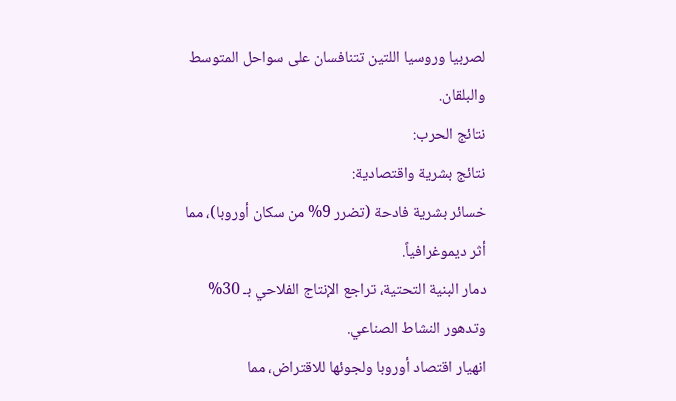لصربيا وروسيا اللتين تتنافسان على سواحل المتوسط والبلقان.
نتائج الحرب:
نتائج بشرية واقتصادية:
خسائر بشرية فادحة (تضرر 9% من سكان أوروبا)، مما أثر ديموغرافياً.
دمار البنية التحتية، تراجع الإنتاج الفلاحي بـ 30% وتدهور النشاط الصناعي.
انهيار اقتصاد أوروبا ولجوئها للاقتراض، مما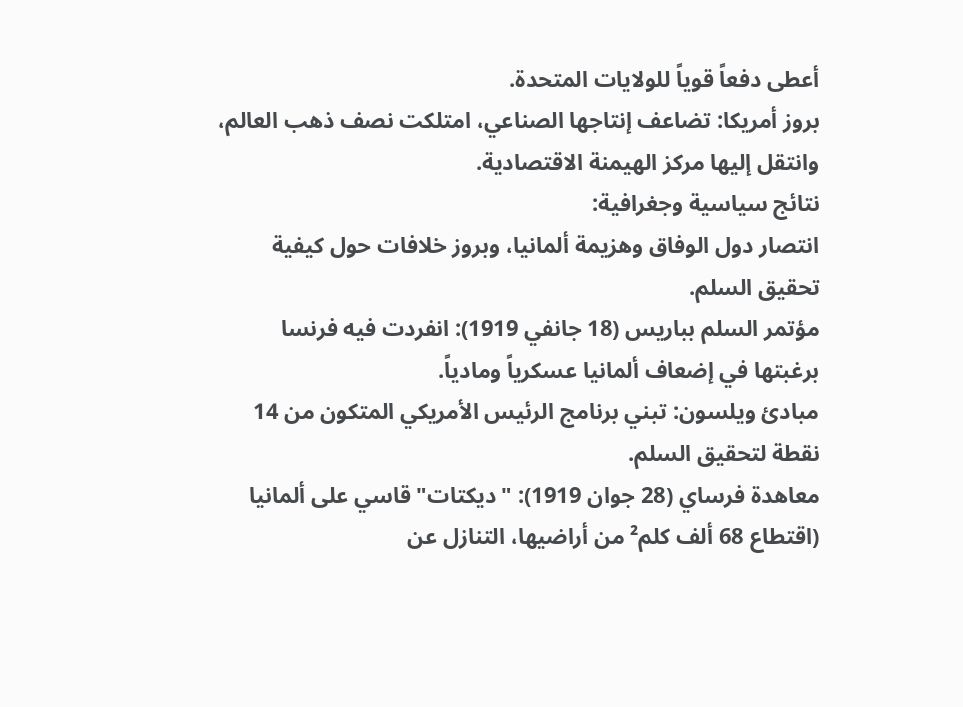أعطى دفعاً قوياً للولايات المتحدة.
بروز أمريكا: تضاعف إنتاجها الصناعي، امتلكت نصف ذهب العالم، وانتقل إليها مركز الهيمنة الاقتصادية.
نتائج سياسية وجغرافية:
انتصار دول الوفاق وهزيمة ألمانيا، وبروز خلافات حول كيفية تحقيق السلم.
مؤتمر السلم بباريس (18 جانفي 1919): انفردت فيه فرنسا برغبتها في إضعاف ألمانيا عسكرياً ومادياً.
مبادئ ويلسون: تبني برنامج الرئيس الأمريكي المتكون من 14 نقطة لتحقيق السلم.
معاهدة فرساي (28 جوان 1919): "ديكتات" قاسي على ألمانيا (اقتطاع 68 ألف كلم² من أراضيها، التنازل عن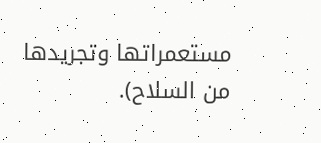مستعمراتها وتجريدها من السلاح).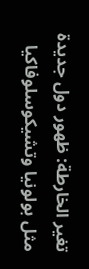تغير الخارطة: ظهور دول جديدة مثل بولونيا وتشيكوسلوفاكيا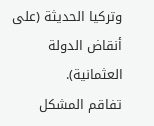وتركيا الحديثة (على أنقاض الدولة العثمانية).
تفاقم المشكل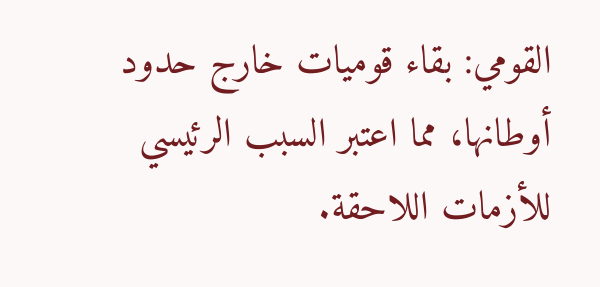القومي: بقاء قوميات خارج حدود أوطانها، مما اعتبر السبب الرئيسي للأزمات اللاحقة.